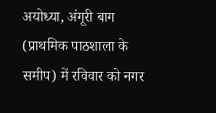अयोध्या, अंगूरी बाग (प्राथमिक पाठशाला के समीप) में रविवार को नगर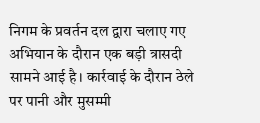निगम के प्रवर्तन दल द्वारा चलाए गए अभियान के दौरान एक बड़ी त्रासदी सामने आई है। कार्रवाई के दौरान ठेले पर पानी और मुसम्मी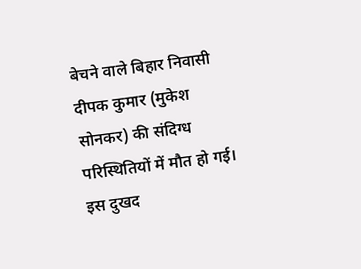बेचने वाले बिहार निवासी दीपक कुमार (मुकेश सोनकर) की संदिग्ध परिस्थितियों में मौत हो गई।
इस दुखद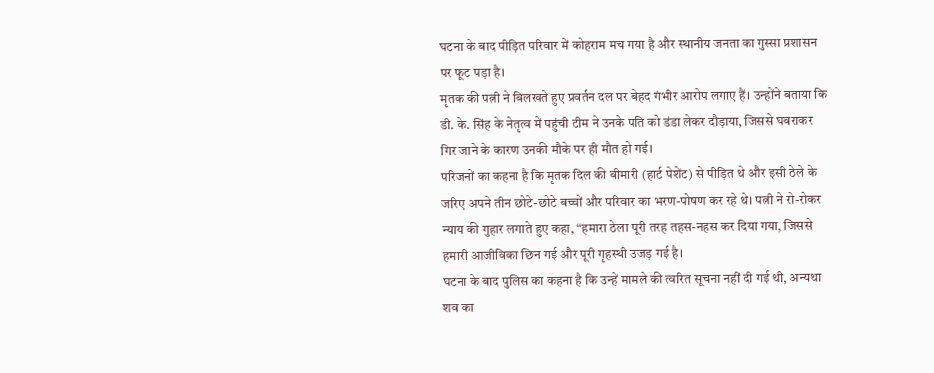घटना के बाद पीड़ित परिवार में कोहराम मच गया है और स्थानीय जनता का गुस्सा प्रशासन पर फूट पड़ा है।
मृतक की पत्नी ने बिलखते हुए प्रवर्तन दल पर बेहद गंभीर आरोप लगाए हैं। उन्होंने बताया कि डी. के. सिंह के नेतृत्व में पहुंची टीम ने उनके पति को डंडा लेकर दौड़ाया, जिससे घबराकर गिर जाने के कारण उनकी मौके पर ही मौत हो गई।
परिजनों का कहना है कि मृतक दिल की बीमारी (हार्ट पेशेंट) से पीड़ित थे और इसी ठेले के जरिए अपने तीन छोटे-छोटे बच्चों और परिवार का भरण-पोषण कर रहे थे। पत्नी ने रो-रोकर न्याय की गुहार लगाते हुए कहा, “हमारा ठेला पूरी तरह तहस-नहस कर दिया गया, जिससे हमारी आजीविका छिन गई और पूरी गृहस्थी उजड़ गई है।
घटना के बाद पुलिस का कहना है कि उन्हें मामले की त्वरित सूचना नहीं दी गई थी, अन्यथा शव का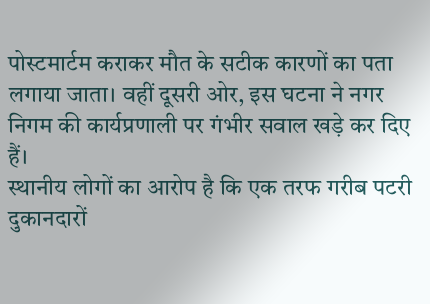पोस्टमार्टम कराकर मौत के सटीक कारणों का पता लगाया जाता। वहीं दूसरी ओर, इस घटना ने नगर निगम की कार्यप्रणाली पर गंभीर सवाल खड़े कर दिए हैं।
स्थानीय लोगों का आरोप है कि एक तरफ गरीब पटरी दुकानदारों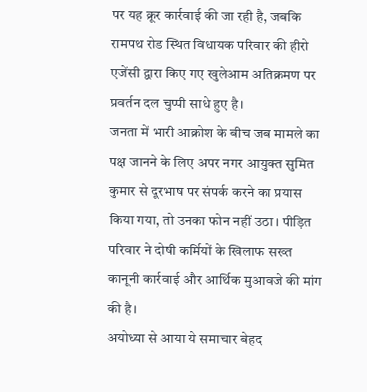पर यह क्रूर कार्रवाई की जा रही है, जबकि रामपथ रोड स्थित विधायक परिवार की हीरो एजेंसी द्वारा किए गए खुलेआम अतिक्रमण पर प्रवर्तन दल चुप्पी साधे हुए है।
जनता में भारी आक्रोश के बीच जब मामले का पक्ष जानने के लिए अपर नगर आयुक्त सुमित कुमार से दूरभाष पर संपर्क करने का प्रयास किया गया, तो उनका फोन नहीं उठा। पीड़ित परिवार ने दोषी कर्मियों के खिलाफ सख्त कानूनी कार्रवाई और आर्थिक मुआवजे की मांग की है।
अयोध्या से आया ये समाचार बेहद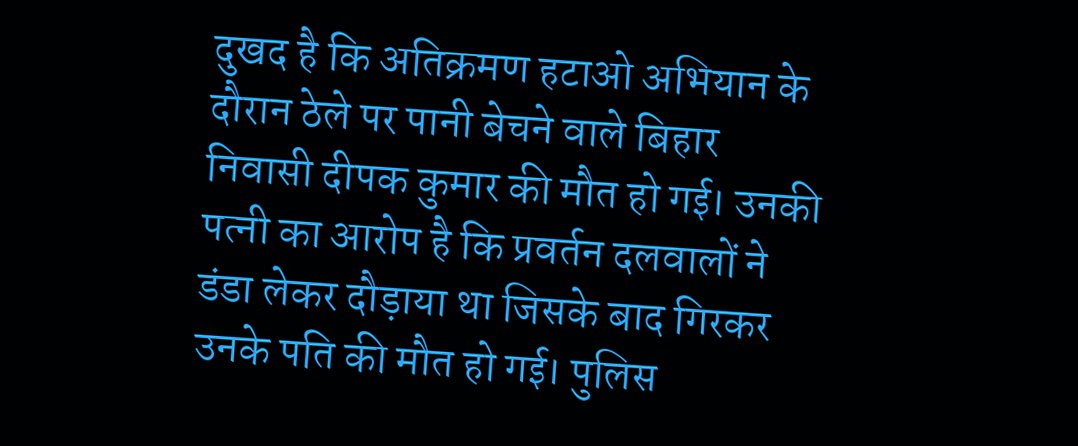दुखद है कि अतिक्रमण हटाओ अभियान के दौरान ठेले पर पानी बेचने वाले बिहार निवासी दीपक कुमार की मौत हो गई। उनकी पत्नी का आरोप है कि प्रवर्तन दलवालों ने डंडा लेकर दौड़ाया था जिसके बाद गिरकर उनके पति की मौत हो गई। पुलिस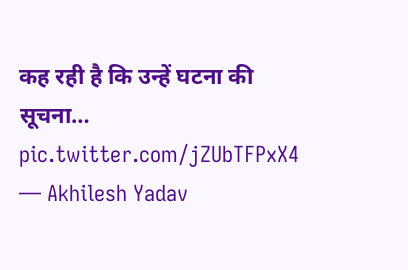कह रही है कि उन्हें घटना की सूचना… pic.twitter.com/jZUbTFPxX4
— Akhilesh Yadav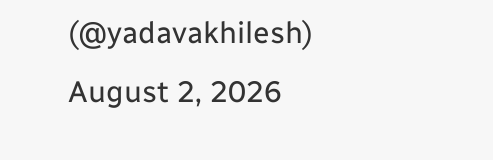(@yadavakhilesh) August 2, 2026